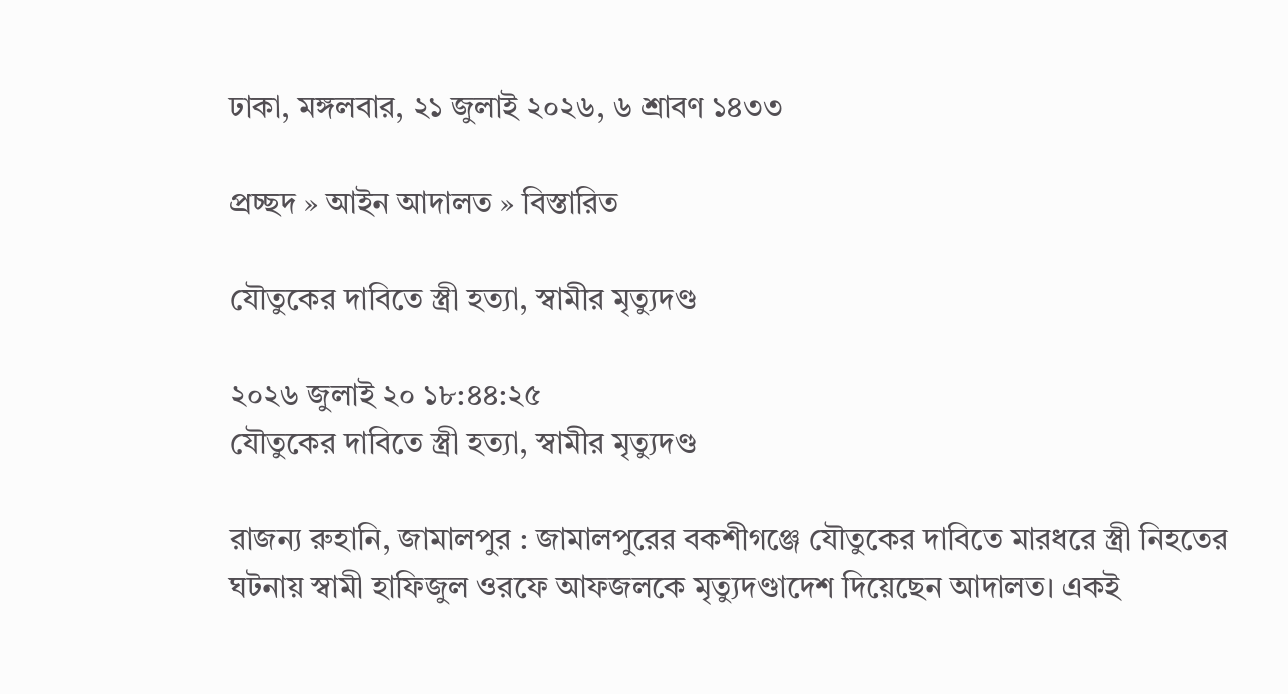ঢাকা, মঙ্গলবার, ২১ জুলাই ২০২৬, ৬ শ্রাবণ ১৪৩৩

প্রচ্ছদ » আইন আদালত » বিস্তারিত

যৌতুকের দাবিতে স্ত্রী হত্যা, স্বামীর মৃত্যুদণ্ড

২০২৬ জুলাই ২০ ১৮:৪৪:২৫
যৌতুকের দাবিতে স্ত্রী হত্যা, স্বামীর মৃত্যুদণ্ড

রাজন্য রুহানি, জামালপুর : জামালপুরের বকশীগঞ্জে যৌতুকের দাবিতে মারধরে স্ত্রী নিহতের ঘটনায় স্বামী হাফিজুল ওরফে আফজলকে মৃত্যুদণ্ডাদেশ দিয়েছেন আদালত। একই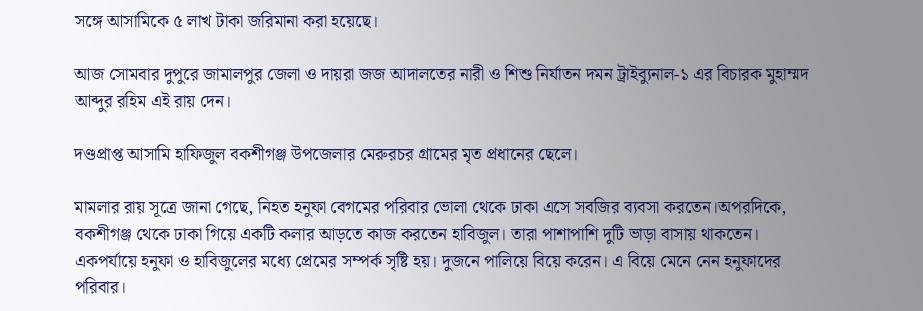সঙ্গে আসামিকে ৫ লাখ টাকা জরিমানা করা হয়েছে।

আজ সোমবার দুপুরে জামালপুর জেলা ও দায়রা জজ আদালতের নারী ও শিশু নির্যাতন দমন ট্রাইব্যুনাল-১ এর বিচারক মুহাম্মদ আব্দুর রহিম এই রায় দেন।

দণ্ডপ্রাপ্ত আসামি হাফিজুল বকশীগঞ্জ উপজেলার মেরুরচর গ্রামের মৃত প্রধানের ছেলে।

মামলার রায় সূত্রে জানা গেছে, নিহত হনুফা বেগমের পরিবার ভোলা থেকে ঢাকা এসে সবজির ব্যবসা করতেন।অপরদিকে, বকশীগঞ্জ থেকে ঢাকা গিয়ে একটি কলার আড়তে কাজ করতেন হাবিজুল। তারা পাশাপাশি দুটি ভাড়া বাসায় থাকতেন। একপর্যায়ে হনুফা ও হাবিজুলের মধ্যে প্রেমের সম্পর্ক সৃষ্টি হয়। দুজনে পালিয়ে বিয়ে করেন। এ বিয়ে মেনে নেন হনুফাদের পরিবার।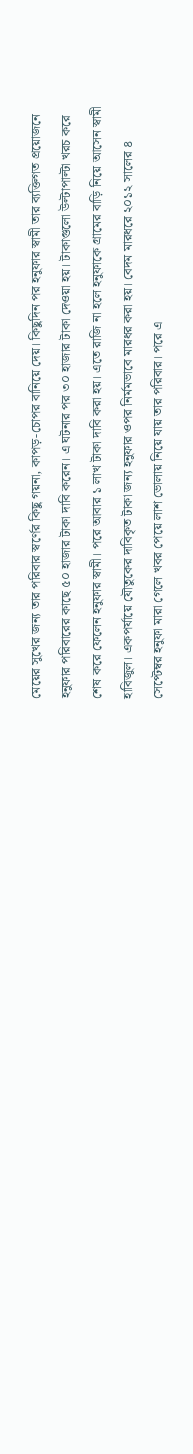মেয়ের সুখের জন্য তার পরিবার স্বর্ণের কিছু গয়না, কাপড়-চোপর বানিয়ে দেয়। কিছুদিন পর হনুফার স্বামী তার ব্যক্তিগত প্রয়োজনে হনুফার পরিবারের কাছে ৫০ হাজার টাকা দাবি করেন। এ ঘটনার পর ৩০ হাজার টাকা দেওয়া হয়। টাকাগুলো উল্টাপাল্টা খরচ করে শেষ করে ফেলেন হনুফার স্বামী। পরে আবার ১ লাখ টাকা দাবি করা হয়। এতে রাজি না হলে হনুফাকে গ্রামের বাড়ি নিয়ে আসেন স্বামী হাবিজুল। একপর্যায়ে যৌতুকের দাবিকৃত টাকা জন্য হনুফার ওপর নির্মমভাবে মারধর করা হয়। বেদম মারধরে ২০১২ সালের ৪ সেপ্টেম্বর হনুফা মারা গেলে খবর পেয়ে লাশ ভোলায় নিয়ে যায় তার পরিবার। পরে এ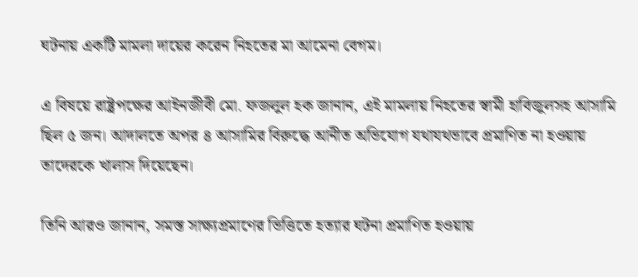ঘটনায় একটি মামলা দায়ের করেন নিহতের মা আমেনা বেগম।

এ বিষয়ে রাষ্ট্রপক্ষের আইনজীবী মো. ফজলুল হক জানান, এই মামলায় নিহতের স্বামী হাবিজুলসহ আসামি ছিল ৫ জন। আদালতে অপর ৪ আসামির বিরুদ্ধে আনীত অভিযোগ যথাযথভাবে প্রমাণিত না হওয়ায় তাদেরকে খালাস দিয়েছেন।

তিনি আরও জানান, সমস্ত সাক্ষ্যপ্রমাণের ভিত্তিতে হত্যার ঘটনা প্রমাণিত হওয়ায়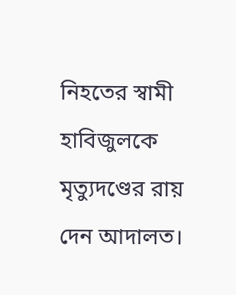নিহতের স্বামী হাবিজুলকে মৃত্যুদণ্ডের রায় দেন আদালত।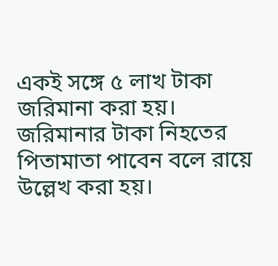একই সঙ্গে ৫ লাখ টাকা জরিমানা করা হয়। জরিমানার টাকা নিহতের পিতামাতা পাবেন বলে রায়ে উল্লেখ করা হয়।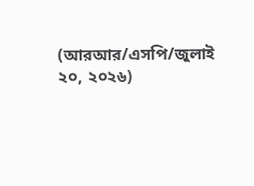(আরআর/এসপি/জুলাই ২০, ২০২৬)